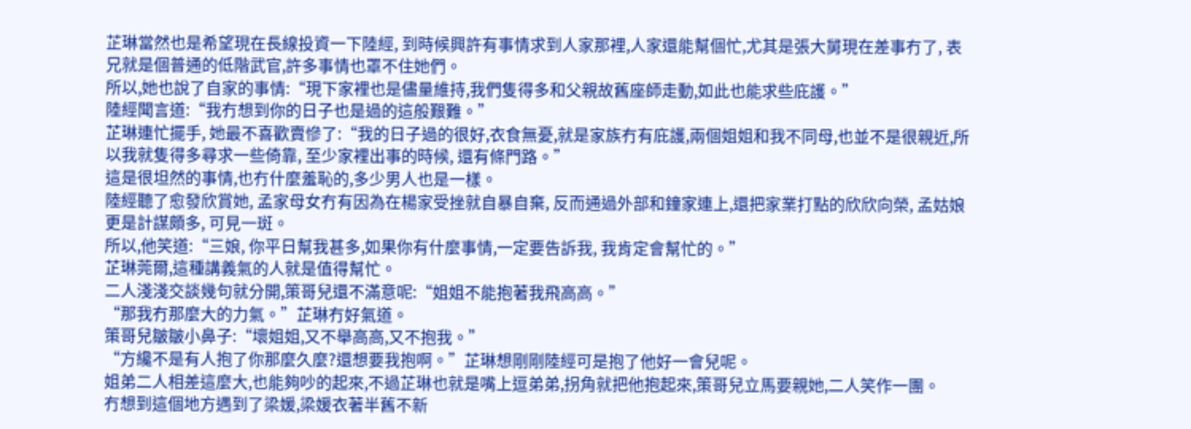芷琳當然也是希望現在長線投資一下陸經, 到時候興許有事情求到人家那裡,人家還能幫個忙,尤其是張大舅現在差事冇了, 表兄就是個普通的低階武官,許多事情也罩不住她們。
所以,她也說了自家的事情:“現下家裡也是儘量維持,我們隻得多和父親故舊座師走動,如此也能求些庇護。”
陸經聞言道:“我冇想到你的日子也是過的這般艱難。”
芷琳連忙擺手, 她最不喜歡賣慘了:“我的日子過的很好,衣食無憂,就是家族冇有庇護,兩個姐姐和我不同母,也並不是很親近,所以我就隻得多尋求一些倚靠, 至少家裡出事的時候, 還有條門路。”
這是很坦然的事情,也冇什麼羞恥的,多少男人也是一樣。
陸經聽了愈發欣賞她, 孟家母女冇有因為在楊家受挫就自暴自棄, 反而通過外部和鐘家連上,還把家業打點的欣欣向榮, 孟姑娘更是計謀頗多, 可見一斑。
所以,他笑道:“三娘, 你平日幫我甚多,如果你有什麼事情,一定要告訴我, 我肯定會幫忙的。”
芷琳莞爾,這種講義氣的人就是值得幫忙。
二人淺淺交談幾句就分開,策哥兒還不滿意呢:“姐姐不能抱著我飛高高。”
“那我冇那麼大的力氣。”芷琳冇好氣道。
策哥兒皺皺小鼻子:“壞姐姐,又不舉高高,又不抱我。”
“方纔不是有人抱了你那麼久麼?還想要我抱啊。”芷琳想剛剛陸經可是抱了他好一會兒呢。
姐弟二人相差這麼大,也能夠吵的起來,不過芷琳也就是嘴上逗弟弟,拐角就把他抱起來,策哥兒立馬要親她,二人笑作一團。
冇想到這個地方遇到了梁媛,梁媛衣著半舊不新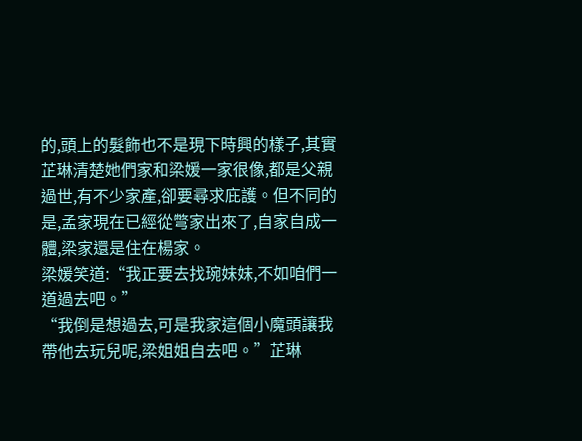的,頭上的髮飾也不是現下時興的樣子,其實芷琳清楚她們家和梁媛一家很像,都是父親過世,有不少家產,卻要尋求庇護。但不同的是,孟家現在已經從彆家出來了,自家自成一體,梁家還是住在楊家。
梁媛笑道:“我正要去找琬妹妹,不如咱們一道過去吧。”
“我倒是想過去,可是我家這個小魔頭讓我帶他去玩兒呢,梁姐姐自去吧。”芷琳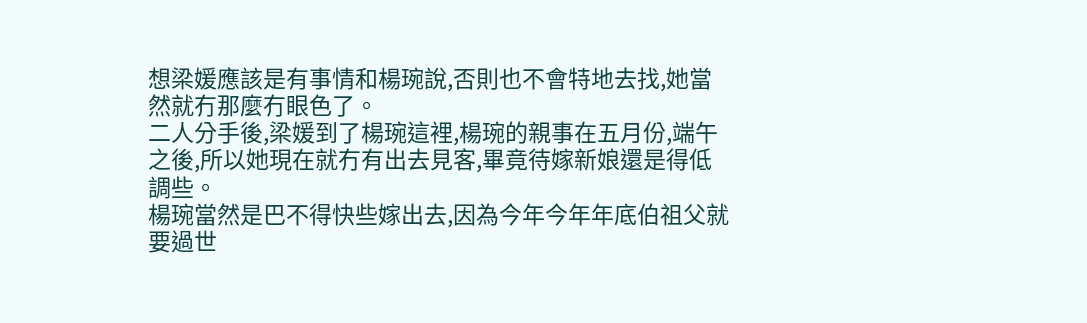想梁媛應該是有事情和楊琬說,否則也不會特地去找,她當然就冇那麼冇眼色了。
二人分手後,梁媛到了楊琬這裡,楊琬的親事在五月份,端午之後,所以她現在就冇有出去見客,畢竟待嫁新娘還是得低調些。
楊琬當然是巴不得快些嫁出去,因為今年今年年底伯祖父就要過世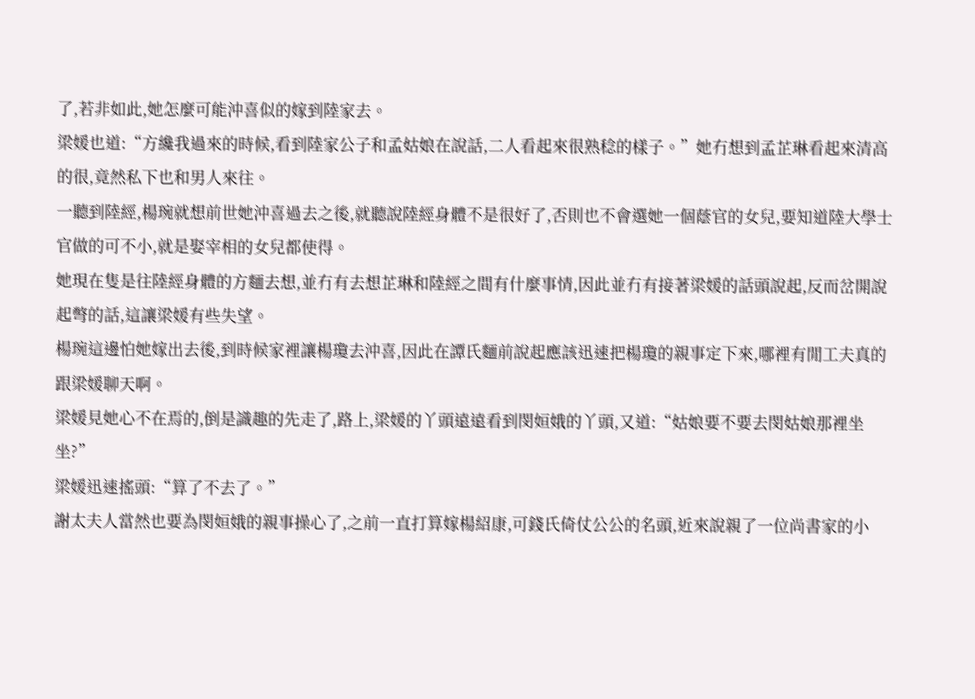了,若非如此,她怎麼可能沖喜似的嫁到陸家去。
梁媛也道:“方纔我過來的時候,看到陸家公子和孟姑娘在說話,二人看起來很熟稔的樣子。”她冇想到孟芷琳看起來清高的很,竟然私下也和男人來往。
一聽到陸經,楊琬就想前世她沖喜過去之後,就聽說陸經身體不是很好了,否則也不會選她一個蔭官的女兒,要知道陸大學士官做的可不小,就是娶宰相的女兒都使得。
她現在隻是往陸經身體的方麵去想,並冇有去想芷琳和陸經之間有什麼事情,因此並冇有接著梁媛的話頭說起,反而岔開說起彆的話,這讓梁媛有些失望。
楊琬這邊怕她嫁出去後,到時候家裡讓楊瓊去沖喜,因此在譚氏麵前說起應該迅速把楊瓊的親事定下來,哪裡有閒工夫真的跟梁媛聊天啊。
梁媛見她心不在焉的,倒是識趣的先走了,路上,梁媛的丫頭遠遠看到閔姮娥的丫頭,又道:“姑娘要不要去閔姑娘那裡坐坐?”
梁媛迅速搖頭:“算了不去了。”
謝太夫人當然也要為閔姮娥的親事操心了,之前一直打算嫁楊紹康,可錢氏倚仗公公的名頭,近來說親了一位尚書家的小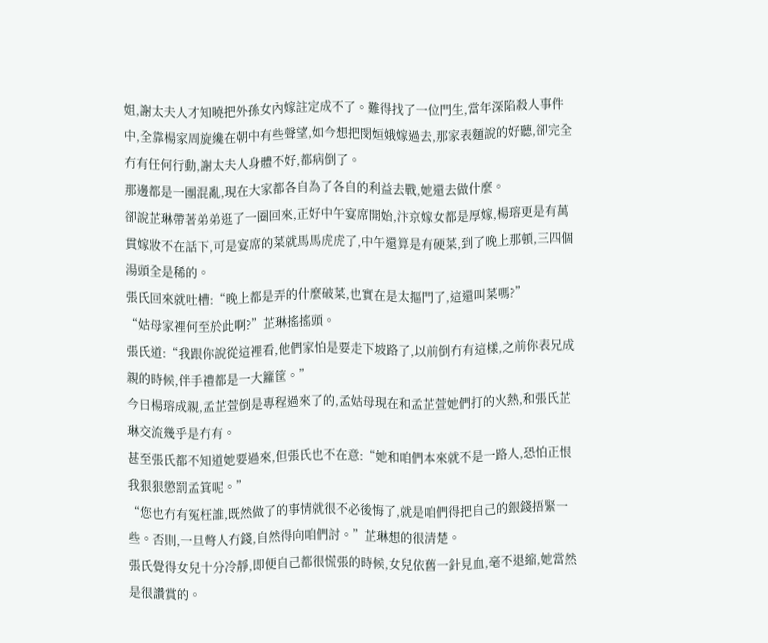姐,謝太夫人才知曉把外孫女內嫁註定成不了。難得找了一位門生,當年深陷殺人事件中,全靠楊家周旋纔在朝中有些聲望,如今想把閔姮娥嫁過去,那家表麵說的好聽,卻完全冇有任何行動,謝太夫人身體不好,都病倒了。
那邊都是一團混亂,現在大家都各自為了各自的利益去戰,她還去做什麼。
卻說芷琳帶著弟弟逛了一圈回來,正好中午宴席開始,汴京嫁女都是厚嫁,楊瑢更是有萬貫嫁妝不在話下,可是宴席的菜就馬馬虎虎了,中午還算是有硬菜,到了晚上那頓,三四個湯頭全是稀的。
張氏回來就吐槽:“晚上都是弄的什麼破菜,也實在是太摳門了,這還叫菜嗎?”
“姑母家裡何至於此啊?”芷琳搖搖頭。
張氏道:“我跟你說從這裡看,他們家怕是要走下坡路了,以前倒冇有這樣,之前你表兄成親的時候,伴手禮都是一大籮筐。”
今日楊瑢成親,孟芷萱倒是專程過來了的,孟姑母現在和孟芷萱她們打的火熱,和張氏芷琳交流幾乎是冇有。
甚至張氏都不知道她要過來,但張氏也不在意:“她和咱們本來就不是一路人,恐怕正恨我狠狠懲罰孟箕呢。”
“您也冇有冤枉誰,既然做了的事情就很不必後悔了,就是咱們得把自己的銀錢捂緊一些。否則,一旦彆人冇錢,自然得向咱們討。”芷琳想的很清楚。
張氏覺得女兒十分冷靜,即便自己都很慌張的時候,女兒依舊一針見血,毫不退縮,她當然是很讚賞的。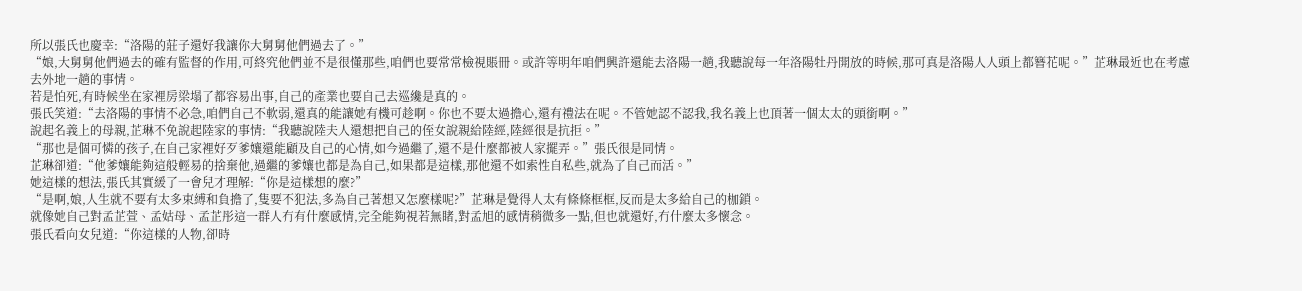所以張氏也慶幸:“洛陽的莊子還好我讓你大舅舅他們過去了。”
“娘,大舅舅他們過去的確有監督的作用,可終究他們並不是很懂那些,咱們也要常常檢視賬冊。或許等明年咱們興許還能去洛陽一趟,我聽說每一年洛陽牡丹開放的時候,那可真是洛陽人人頭上都簪花呢。”芷琳最近也在考慮去外地一趟的事情。
若是怕死,有時候坐在家裡房梁塌了都容易出事,自己的產業也要自己去巡纔是真的。
張氏笑道:“去洛陽的事情不必急,咱們自己不軟弱,還真的能讓她有機可趁啊。你也不要太過擔心,還有禮法在呢。不管她認不認我,我名義上也頂著一個太太的頭銜啊。”
說起名義上的母親,芷琳不免說起陸家的事情:“我聽說陸夫人還想把自己的侄女說親給陸經,陸經很是抗拒。”
“那也是個可憐的孩子,在自己家裡好歹爹孃還能顧及自己的心情,如今過繼了,還不是什麼都被人家擺弄。”張氏很是同情。
芷琳卻道:“他爹孃能夠這般輕易的捨棄他,過繼的爹孃也都是為自己,如果都是這樣,那他還不如索性自私些,就為了自己而活。”
她這樣的想法,張氏其實緩了一會兒才理解:“你是這樣想的麼?”
“是啊,娘,人生就不要有太多束縛和負擔了,隻要不犯法,多為自己著想又怎麼樣呢?”芷琳是覺得人太有條條框框,反而是太多給自己的枷鎖。
就像她自己對孟芷萱、孟姑母、孟芷彤這一群人冇有什麼感情,完全能夠視若無睹,對孟旭的感情稍微多一點,但也就還好,冇什麼太多懷念。
張氏看向女兒道:“你這樣的人物,卻時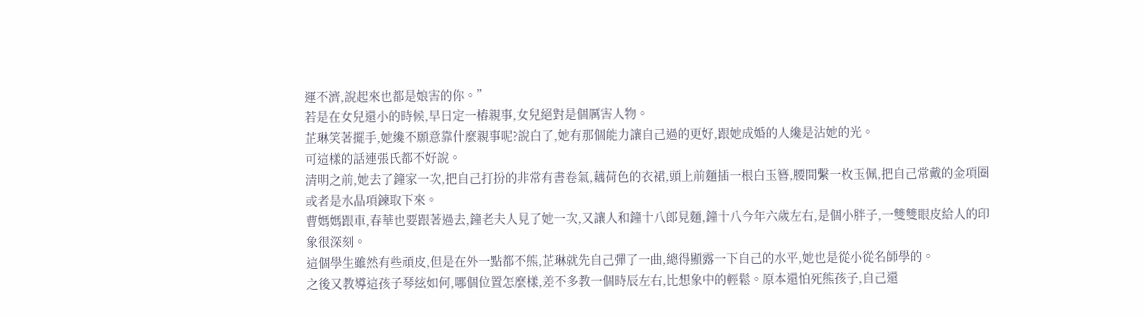運不濟,說起來也都是娘害的你。”
若是在女兒還小的時候,早日定一樁親事,女兒絕對是個厲害人物。
芷琳笑著擺手,她纔不願意靠什麼親事呢?說白了,她有那個能力讓自己過的更好,跟她成婚的人纔是沾她的光。
可這樣的話連張氏都不好說。
清明之前,她去了鐘家一次,把自己打扮的非常有書卷氣,藕荷色的衣裙,頭上前麵插一根白玉簪,腰間繫一枚玉佩,把自己常戴的金項圈或者是水晶項鍊取下來。
曹媽媽跟車,春華也要跟著過去,鐘老夫人見了她一次,又讓人和鐘十八郎見麵,鐘十八今年六歲左右,是個小胖子,一雙雙眼皮給人的印象很深刻。
這個學生雖然有些頑皮,但是在外一點都不熊,芷琳就先自己彈了一曲,總得顯露一下自己的水平,她也是從小從名師學的。
之後又教導這孩子琴絃如何,哪個位置怎麼樣,差不多教一個時辰左右,比想象中的輕鬆。原本還怕死熊孩子,自己還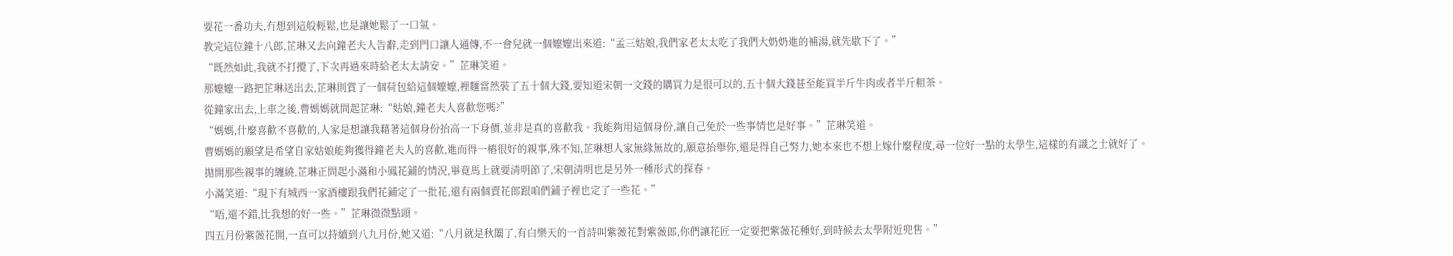要花一番功夫,冇想到這般輕鬆,也是讓她鬆了一口氣。
教完這位鐘十八郎,芷琳又去向鐘老夫人告辭,走到門口讓人通傳,不一會兒就一個嬤嬤出來道:“孟三姑娘,我們家老太太吃了我們大奶奶進的補湯,就先歇下了。”
“既然如此,我就不打攪了,下次再過來時給老太太請安。”芷琳笑道。
那嬤嬤一路把芷琳送出去,芷琳則賞了一個荷包給這個嬤嬤,裡麵當然裝了五十個大錢,要知道宋朝一文錢的購買力是很可以的,五十個大錢甚至能買半斤牛肉或者半斤粗茶。
從鐘家出去,上車之後,曹媽媽就問起芷琳:“姑娘,鐘老夫人喜歡您嗎?”
“媽媽,什麼喜歡不喜歡的,人家是想讓我藉著這個身份抬高一下身價,並非是真的喜歡我。我能夠用這個身份,讓自己免於一些事情也是好事。”芷琳笑道。
曹媽媽的願望是希望自家姑娘能夠獲得鐘老夫人的喜歡,進而得一樁很好的親事,殊不知,芷琳想人家無緣無故的,願意抬舉你,還是得自己努力,她本來也不想上嫁什麼程度,尋一位好一點的太學生,這樣的有識之士就好了。
拋開那些親事的纏繞,芷琳正問起小滿和小鳳花鋪的情況,畢竟馬上就要清明節了,宋朝清明也是另外一種形式的探春。
小滿笑道:“現下有城西一家酒樓跟我們花鋪定了一批花,還有兩個賣花郎跟咱們鋪子裡也定了一些花。”
“唔,還不錯,比我想的好一些。”芷琳微微點頭。
四五月份紫薇花開,一直可以持續到八九月份,她又道:“八月就是秋闈了,有白樂天的一首詩叫紫薇花對紫薇郎,你們讓花匠一定要把紫薇花種好,到時候去太學附近兜售。”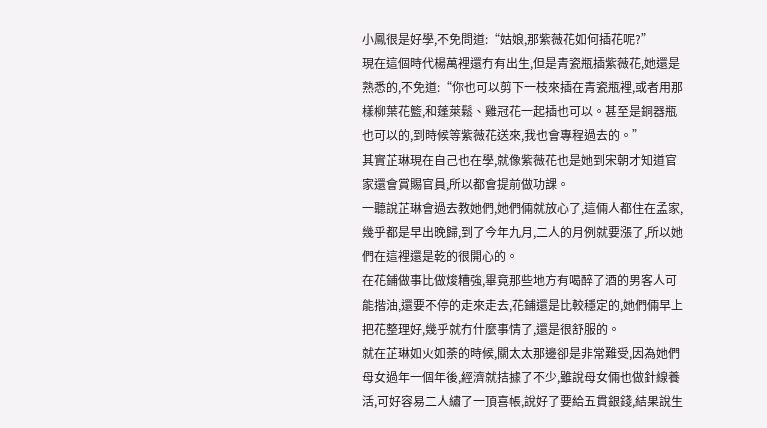小鳳很是好學,不免問道:“姑娘,那紫薇花如何插花呢?”
現在這個時代楊萬裡還冇有出生,但是青瓷瓶插紫薇花,她還是熟悉的,不免道:“你也可以剪下一枝來插在青瓷瓶裡,或者用那樣柳葉花籃,和蓬萊鬆、雞冠花一起插也可以。甚至是銅器瓶也可以的,到時候等紫薇花送來,我也會專程過去的。”
其實芷琳現在自己也在學,就像紫薇花也是她到宋朝才知道官家還會賞賜官員,所以都會提前做功課。
一聽說芷琳會過去教她們,她們倆就放心了,這倆人都住在孟家,幾乎都是早出晚歸,到了今年九月,二人的月例就要漲了,所以她們在這裡還是乾的很開心的。
在花鋪做事比做焌糟強,畢竟那些地方有喝醉了酒的男客人可能揩油,還要不停的走來走去,花鋪還是比較穩定的,她們倆早上把花整理好,幾乎就冇什麼事情了,還是很舒服的。
就在芷琳如火如荼的時候,關太太那邊卻是非常難受,因為她們母女過年一個年後,經濟就拮據了不少,雖說母女倆也做針線養活,可好容易二人繡了一頂喜帳,說好了要給五貫銀錢,結果說生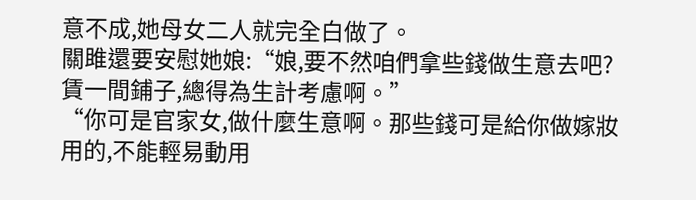意不成,她母女二人就完全白做了。
關雎還要安慰她娘:“娘,要不然咱們拿些錢做生意去吧?賃一間鋪子,總得為生計考慮啊。”
“你可是官家女,做什麼生意啊。那些錢可是給你做嫁妝用的,不能輕易動用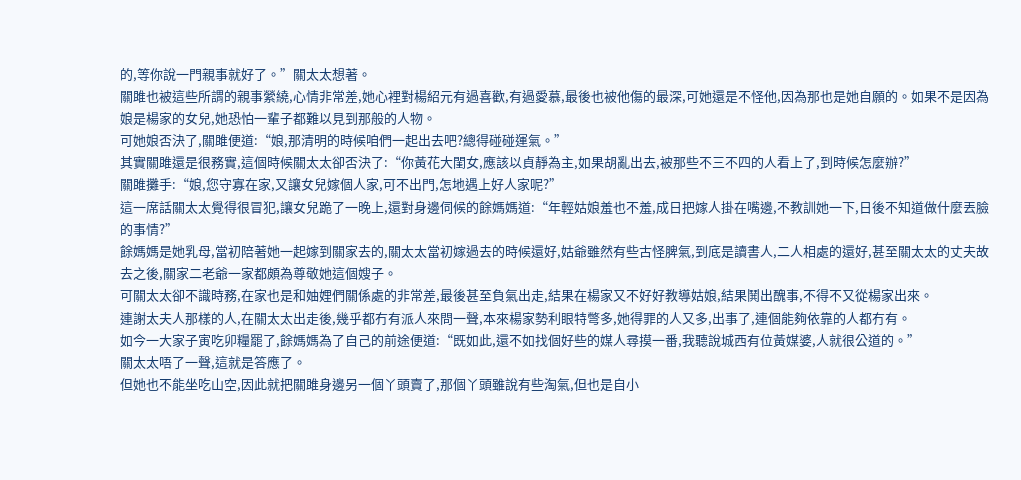的,等你說一門親事就好了。”關太太想著。
關雎也被這些所謂的親事縈繞,心情非常差,她心裡對楊紹元有過喜歡,有過愛慕,最後也被他傷的最深,可她還是不怪他,因為那也是她自願的。如果不是因為娘是楊家的女兒,她恐怕一輩子都難以見到那般的人物。
可她娘否決了,關雎便道:“娘,那清明的時候咱們一起出去吧?總得碰碰運氣。”
其實關雎還是很務實,這個時候關太太卻否決了:“你黃花大閨女,應該以貞靜為主,如果胡亂出去,被那些不三不四的人看上了,到時候怎麼辦?”
關雎攤手:“娘,您守寡在家,又讓女兒嫁個人家,可不出門,怎地遇上好人家呢?”
這一席話關太太覺得很冒犯,讓女兒跪了一晚上,還對身邊伺候的餘媽媽道:“年輕姑娘羞也不羞,成日把嫁人掛在嘴邊,不教訓她一下,日後不知道做什麼丟臉的事情?”
餘媽媽是她乳母,當初陪著她一起嫁到關家去的,關太太當初嫁過去的時候還好,姑爺雖然有些古怪脾氣,到底是讀書人,二人相處的還好,甚至關太太的丈夫故去之後,關家二老爺一家都頗為尊敬她這個嫂子。
可關太太卻不識時務,在家也是和妯娌們關係處的非常差,最後甚至負氣出走,結果在楊家又不好好教導姑娘,結果鬨出醜事,不得不又從楊家出來。
連謝太夫人那樣的人,在關太太出走後,幾乎都冇有派人來問一聲,本來楊家勢利眼特彆多,她得罪的人又多,出事了,連個能夠依靠的人都冇有。
如今一大家子寅吃卯糧罷了,餘媽媽為了自己的前途便道:“既如此,還不如找個好些的媒人尋摸一番,我聽說城西有位黃媒婆,人就很公道的。”
關太太唔了一聲,這就是答應了。
但她也不能坐吃山空,因此就把關雎身邊另一個丫頭賣了,那個丫頭雖說有些淘氣,但也是自小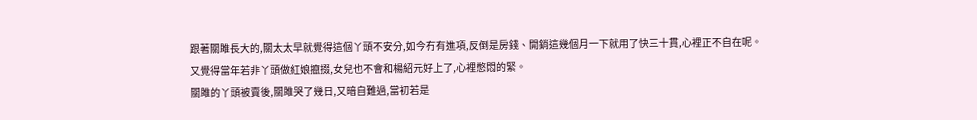跟著關雎長大的,關太太早就覺得這個丫頭不安分,如今冇有進項,反倒是房錢、開銷這幾個月一下就用了快三十貫,心裡正不自在呢。
又覺得當年若非丫頭做紅娘攛掇,女兒也不會和楊紹元好上了,心裡憋悶的緊。
關雎的丫頭被賣後,關雎哭了幾日,又暗自難過,當初若是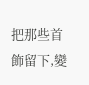把那些首飾留下,變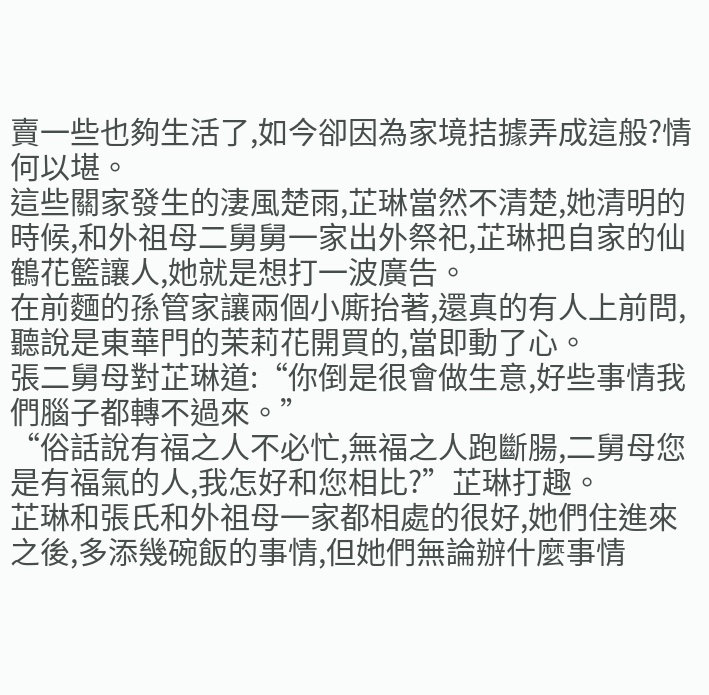賣一些也夠生活了,如今卻因為家境拮據弄成這般?情何以堪。
這些關家發生的淒風楚雨,芷琳當然不清楚,她清明的時候,和外祖母二舅舅一家出外祭祀,芷琳把自家的仙鶴花籃讓人,她就是想打一波廣告。
在前麵的孫管家讓兩個小廝抬著,還真的有人上前問,聽說是東華門的茉莉花開買的,當即動了心。
張二舅母對芷琳道:“你倒是很會做生意,好些事情我們腦子都轉不過來。”
“俗話說有福之人不必忙,無福之人跑斷腸,二舅母您是有福氣的人,我怎好和您相比?”芷琳打趣。
芷琳和張氏和外祖母一家都相處的很好,她們住進來之後,多添幾碗飯的事情,但她們無論辦什麼事情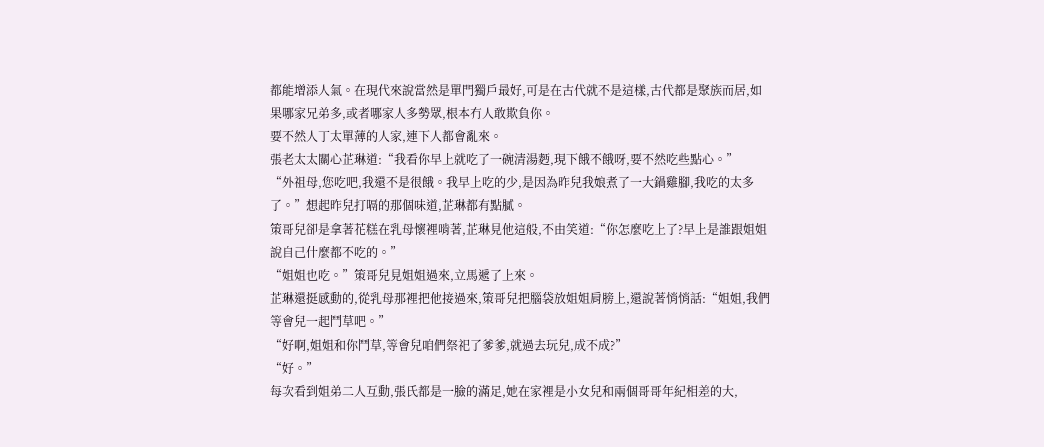都能增添人氣。在現代來說當然是單門獨戶最好,可是在古代就不是這樣,古代都是聚族而居,如果哪家兄弟多,或者哪家人多勢眾,根本冇人敢欺負你。
要不然人丁太單薄的人家,連下人都會亂來。
張老太太關心芷琳道:“我看你早上就吃了一碗清湯麪,現下餓不餓呀,要不然吃些點心。”
“外祖母,您吃吧,我還不是很餓。我早上吃的少,是因為昨兒我娘煮了一大鍋雞腳,我吃的太多了。”想起昨兒打嗝的那個味道,芷琳都有點膩。
策哥兒卻是拿著花糕在乳母懷裡啃著,芷琳見他這般,不由笑道:“你怎麼吃上了?早上是誰跟姐姐說自己什麼都不吃的。”
“姐姐也吃。”策哥兒見姐姐過來,立馬遞了上來。
芷琳還挺感動的,從乳母那裡把他接過來,策哥兒把腦袋放姐姐肩膀上,還說著悄悄話:“姐姐,我們等會兒一起鬥草吧。”
“好啊,姐姐和你鬥草,等會兒咱們祭祀了爹爹,就過去玩兒,成不成?”
“好。”
每次看到姐弟二人互動,張氏都是一臉的滿足,她在家裡是小女兒和兩個哥哥年紀相差的大,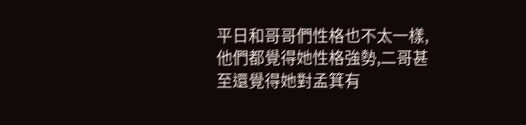平日和哥哥們性格也不太一樣,他們都覺得她性格強勢,二哥甚至還覺得她對孟箕有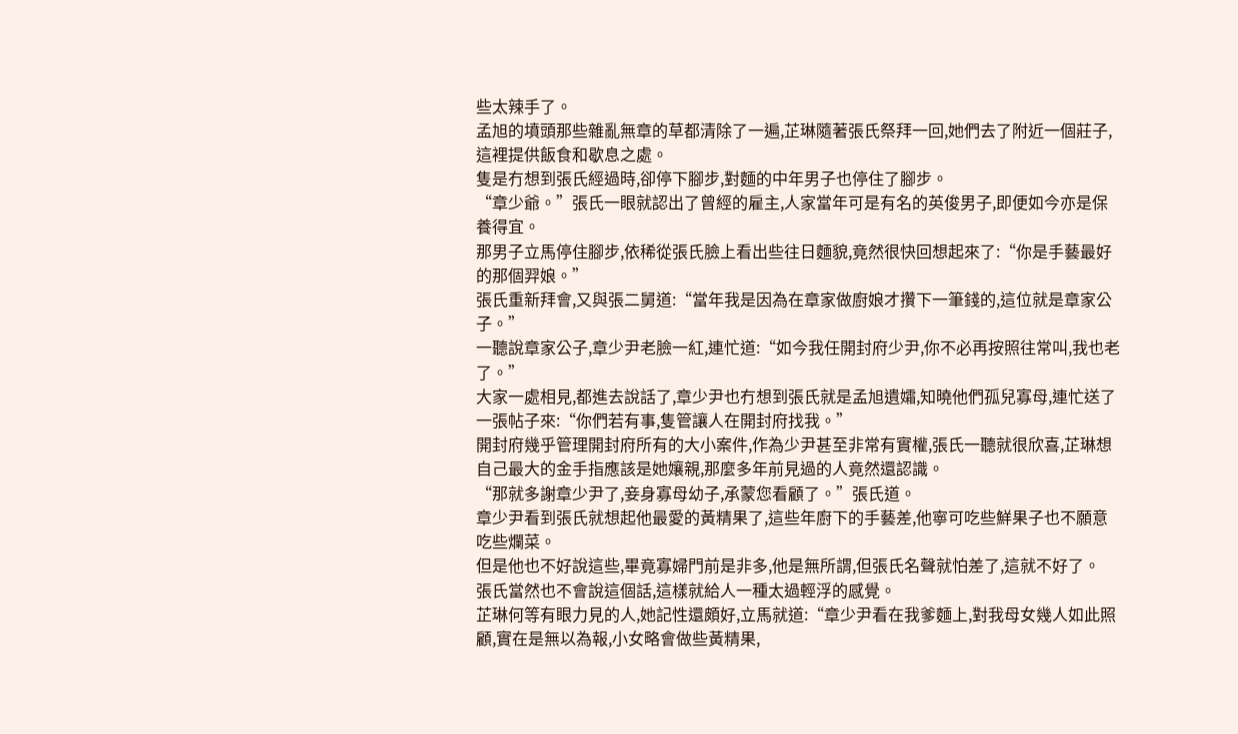些太辣手了。
孟旭的墳頭那些雜亂無章的草都清除了一遍,芷琳隨著張氏祭拜一回,她們去了附近一個莊子,這裡提供飯食和歇息之處。
隻是冇想到張氏經過時,卻停下腳步,對麵的中年男子也停住了腳步。
“章少爺。”張氏一眼就認出了曾經的雇主,人家當年可是有名的英俊男子,即便如今亦是保養得宜。
那男子立馬停住腳步,依稀從張氏臉上看出些往日麵貌,竟然很快回想起來了:“你是手藝最好的那個羿娘。”
張氏重新拜會,又與張二舅道:“當年我是因為在章家做廚娘才攢下一筆錢的,這位就是章家公子。”
一聽說章家公子,章少尹老臉一紅,連忙道:“如今我任開封府少尹,你不必再按照往常叫,我也老了。”
大家一處相見,都進去說話了,章少尹也冇想到張氏就是孟旭遺孀,知曉他們孤兒寡母,連忙送了一張帖子來:“你們若有事,隻管讓人在開封府找我。”
開封府幾乎管理開封府所有的大小案件,作為少尹甚至非常有實權,張氏一聽就很欣喜,芷琳想自己最大的金手指應該是她孃親,那麼多年前見過的人竟然還認識。
“那就多謝章少尹了,妾身寡母幼子,承蒙您看顧了。”張氏道。
章少尹看到張氏就想起他最愛的黃精果了,這些年廚下的手藝差,他寧可吃些鮮果子也不願意吃些爛菜。
但是他也不好說這些,畢竟寡婦門前是非多,他是無所謂,但張氏名聲就怕差了,這就不好了。
張氏當然也不會說這個話,這樣就給人一種太過輕浮的感覺。
芷琳何等有眼力見的人,她記性還頗好,立馬就道:“章少尹看在我爹麵上,對我母女幾人如此照顧,實在是無以為報,小女略會做些黃精果,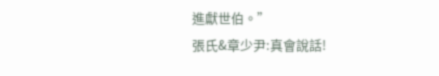進獻世伯。”
張氏&章少尹:真會說話!